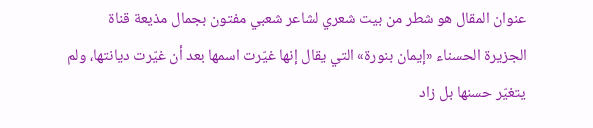عنوان المقال هو شطر من بيت شعري لشاعر شعبي مفتون بجمال مذيعة قناة الجزيرة الحسناء «إيمان بنورة» التي يقال إنها غيّرت اسمها بعد أن غيّرت ديانتها، ولم يتغيّر حسنها بل زاد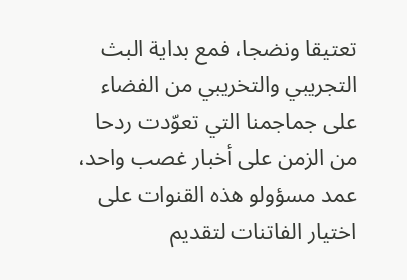تعتيقا ونضجا، فمع بداية البث التجريبي والتخريبي من الفضاء على جماجمنا التي تعوّدت ردحا من الزمن على أخبار غصب واحد، عمد مسؤولو هذه القنوات على اختيار الفاتنات لتقديم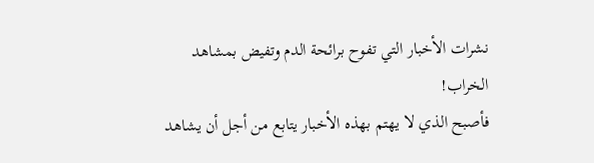نشرات الأخبار التي تفوح برائحة الدم وتفيض بمشاهد الخراب!
فأصبح الذي لا يهتم بهذه الأخبار يتابع من أجل أن يشاهد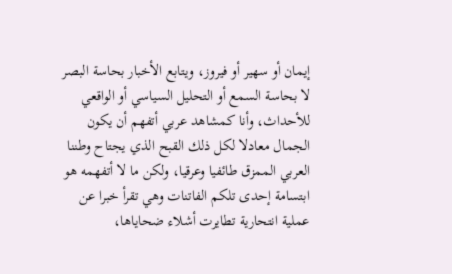إيمان أو سهير أو فيروز، ويتابع الأخبار بحاسة البصر لا بحاسة السمع أو التحليل السياسي أو الواقعي للأحداث، وأنا كمشاهد عربي أتفهم أن يكون الجمال معادلا لكل ذلك القبح الذي يجتاح وطننا العربي الممزق طائفيا وعرقيا، ولكن ما لا أتفهمه هو ابتسامة إحدى تلكم الفاتنات وهي تقرأ خبرا عن عملية انتحارية تطايرت أشلاء ضحاياها،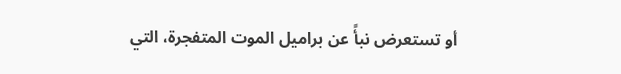أو تستعرض نبأً عن براميل الموت المتفجرة، التي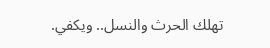تهلك الحرث والنسل.. ويكفي.